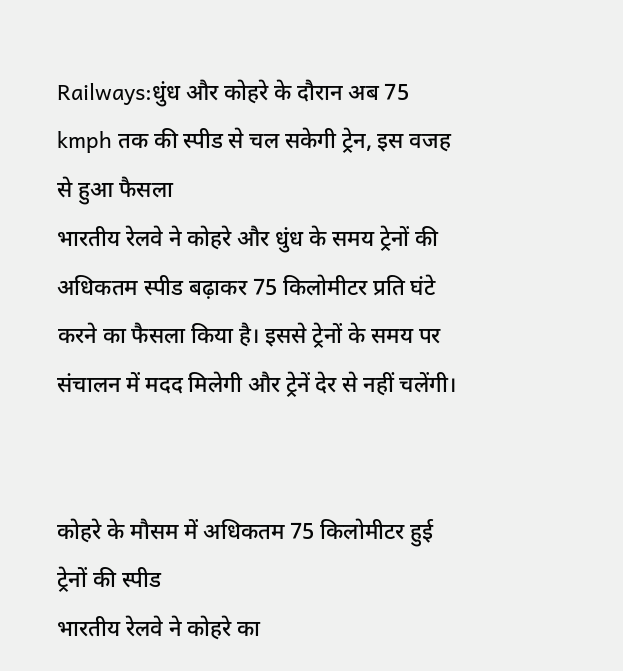Railways:धुंध और कोहरे के दौरान अब 75 kmph तक की स्पीड से चल सकेगी ट्रेन, इस वजह से हुआ फैसला
भारतीय रेलवे ने कोहरे और धुंध के समय ट्रेनों की अधिकतम स्पीड बढ़ाकर 75 किलोमीटर प्रति घंटे करने का फैसला किया है। इससे ट्रेनों के समय पर संचालन में मदद मिलेगी और ट्रेनें देर से नहीं चलेंगी।


कोहरे के मौसम में अधिकतम 75 किलोमीटर हुई ट्रेनों की स्पीड
भारतीय रेलवे ने कोहरे का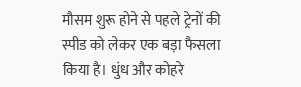मौसम शुरू होने से पहले ट्रेनों की स्पीड को लेकर एक बड़ा फैसला किया है। धुंध और कोहरे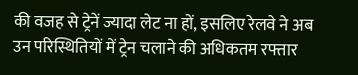की वजह से ट्रेनें ज्यादा लेट ना हों, इसलिए रेलवे ने अब उन परिस्थितियों में ट्रेन चलाने की अधिकतम रफ्तार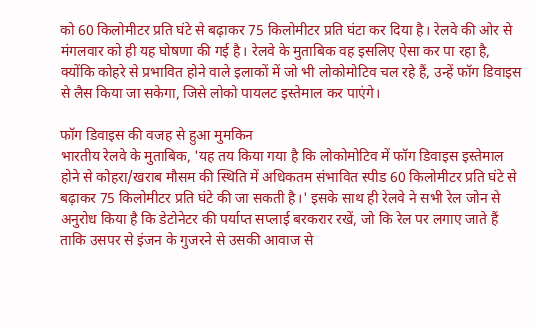को 60 किलोमीटर प्रति घंटे से बढ़ाकर 75 किलोमीटर प्रति घंटा कर दिया है। रेलवे की ओर से मंगलवार को ही यह घोषणा की गई है। रेलवे के मुताबिक वह इसलिए ऐसा कर पा रहा है, क्योंकि कोहरे से प्रभावित होने वाले इलाकों में जो भी लोकोमोटिव चल रहे हैं, उन्हें फॉग डिवाइस से लैस किया जा सकेगा, जिसे लोको पायलट इस्तेमाल कर पाएंगे।

फॉग डिवाइस की वजह से हुआ मुमकिन
भारतीय रेलवे के मुताबिक, 'यह तय किया गया है कि लोकोमोटिव में फॉग डिवाइस इस्तेमाल होने से कोहरा/खराब मौसम की स्थिति में अधिकतम संभावित स्पीड 60 किलोमीटर प्रति घंटे से बढ़ाकर 75 किलोमीटर प्रति घंटे की जा सकती है।' इसके साथ ही रेलवे ने सभी रेल जोन से अनुरोध किया है कि डेटोनेटर की पर्याप्त सप्लाई बरकरार रखें, जो कि रेल पर लगाए जाते हैं ताकि उसपर से इंजन के गुजरने से उसकी आवाज से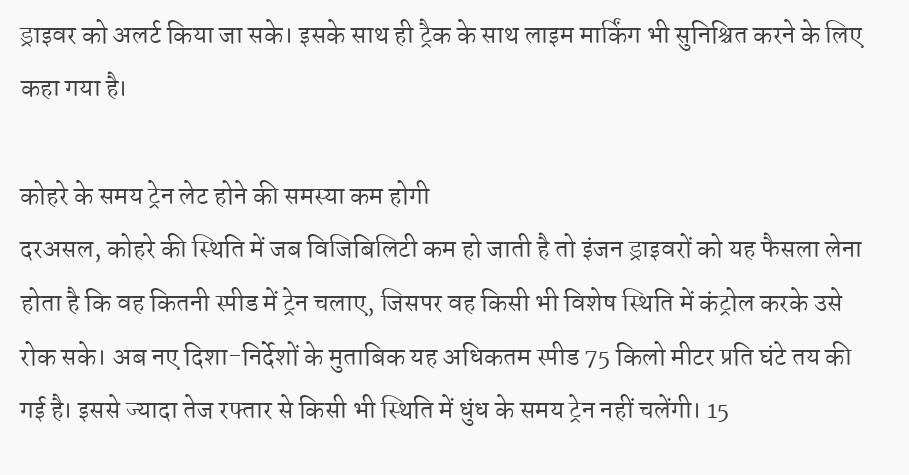ड्राइवर को अलर्ट किया जा सके। इसके साथ ही ट्रैक के साथ लाइम मार्किंग भी सुनिश्चित करने के लिए कहा गया है।

कोहरे के समय ट्रेन लेट होने की समस्या कम होगी
दरअसल, कोहरे की स्थिति में जब विजिबिलिटी कम हो जाती है तो इंजन ड्राइवरों को यह फैसला लेना होता है कि वह कितनी स्पीड में ट्रेन चलाए, जिसपर वह किसी भी विशेष स्थिति में कंट्रोल करके उसे रोक सके। अब नए दिशा-निर्देशों के मुताबिक यह अधिकतम स्पीड 75 किलो मीटर प्रति घंटे तय की गई है। इससे ज्यादा तेज रफ्तार से किसी भी स्थिति में धुंध के समय ट्रेन नहीं चलेंगी। 15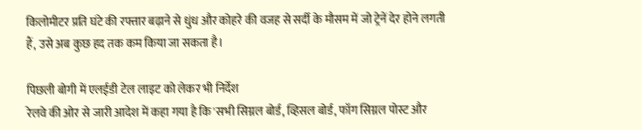किलोमीटर प्रति घंटे की रफ्तार बढ़ाने से धुंध और कोहरे की वजह से सर्दी के मौसम में जो ट्रेनें देर होने लगती हैं, उसे अब कुछ हद तक कम किया जा सकता है।

पिछली बोगी में एलईडी टेल लाइट को लेकर भी निर्देश
रेलवे की ओर से जारी आदेश में कहा गया है कि 'सभी सिग्नल बोर्ड, व्हिसल बोर्ड, फॉग सिग्नल पोस्ट और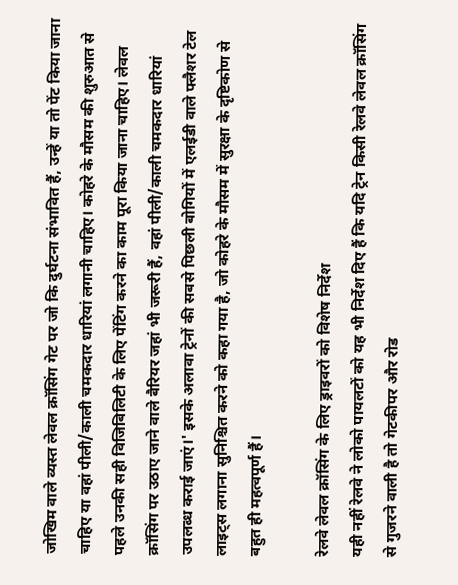जोखिम वाले व्यस्त लेवल क्रॉसिंग गेट पर जो कि दुर्घटना संभावित हैं, उन्हें या तो पेंट किया जाना चाहिए या वहां पीली/काली चमकदार धारियां लगानी चाहिए। कोहरे के मौसम की शुरुआत से पहले उनकी सही विजिबिलिटी के लिए पेंटिंग करने का काम पूरा किया जाना चाहिए। लेवल क्रॉसिंग पर उठाए जाने वाले बैरियर जहां भी जरूरी हैं, वहां पीली/काली चमकदार धारियां उपलब्ध कराई जाएं।' इसके अलावा ट्रेनों की सबसे पिछली बोगियों में एलईडी वाले फ्लैशर टेल लाइट्स लगाना सुनिश्चित करने को कहा गया है, जो कोहरे के मौसम में सुरक्षा के दृष्टिकोण से बहुत ही महत्वपूर्ण हैं।

रेलवे लेवल क्रॉसिंग के लिए ड्राइवरों को विशेष निर्देश
यही नहीं रेलवे ने लोको पायलटों को यह भी निर्देश दिए हैं कि यदि ट्रेन किसी रेलवे लेवल क्रॉसिंग से गुजरने वाली है तो गेटकीपर और रोड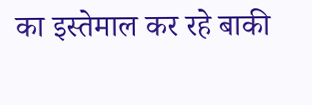का इस्तेमाल कर रहे बाकी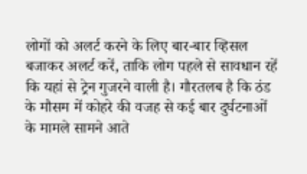लोगों को अलर्ट करने के लिए बार-बार व्हिसल बजाकर अलर्ट करें, ताकि लोग पहले से सावधान रहें कि यहां से ट्रेन गुजरने वाली है। गौरतलब है कि ठंड के मौसम में कोहरे की वजह से कई बार दुर्घटनाओं के मामले सामने आते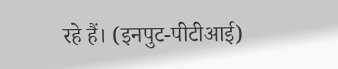रहे हैं। (इनपुट-पीटीआई)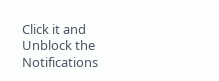Click it and Unblock the Notifications